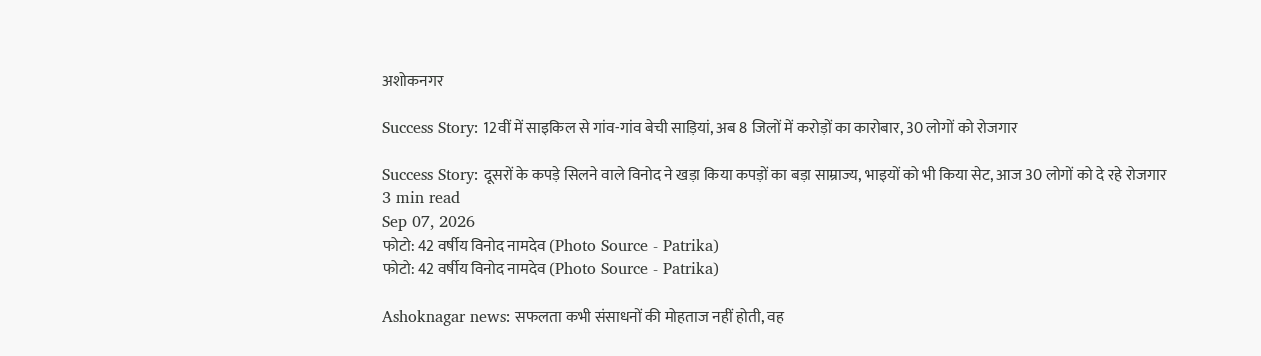अशोकनगर

Success Story: 12वीं में साइकिल से गांव-गांव बेची साड़ियां, अब 8 जिलों में करोड़ों का कारोबार, 30 लोगों को रोजगार

Success Story: दूसरों के कपड़े सिलने वाले विनोद ने खड़ा किया कपड़ों का बड़ा साम्राज्य, भाइयों को भी किया सेट, आज 30 लोगों को दे रहे रोजगार
3 min read
Sep 07, 2026
फोटो: 42 वर्षीय विनोद नामदेव (Photo Source - Patrika)
फोटो: 42 वर्षीय विनोद नामदेव (Photo Source - Patrika)

Ashoknagar news: सफलता कभी संसाधनों की मोहताज नहीं होती, वह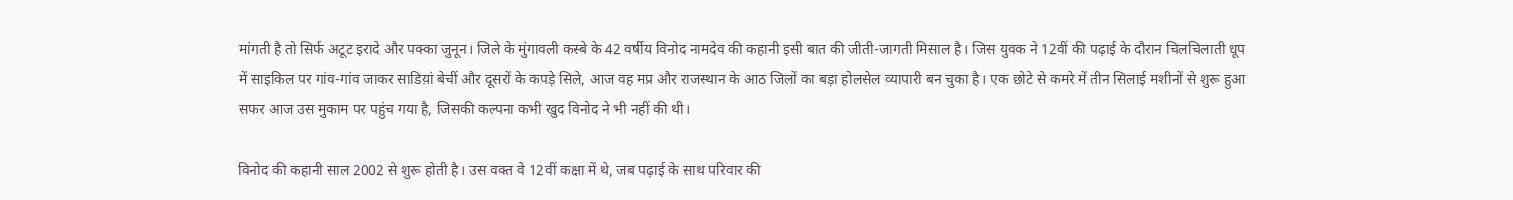मांगती है तो सिर्फ अटूट इरादे और पक्का जुनून। जिले के मुंगावली कस्बे के 42 वर्षीय विनोद नामदेव की कहानी इसी बात की जीती-जागती मिसाल है। जिस युवक ने 12वीं की पढ़ाई के दौरान चिलचिलाती धूप में साइकिल पर गांव-गांव जाकर साडिय़ां बेचीं और दूसरों के कपड़े सिले, आज वह मप्र और राजस्थान के आठ जिलों का बड़ा होलसेल व्यापारी बन चुका है। एक छोटे से कमरे में तीन सिलाई मशीनों से शुरू हुआ सफर आज उस मुकाम पर पहुंच गया है, जिसकी कल्पना कभी खुद विनोद ने भी नहीं की थी।

विनोद की कहानी साल 2002 से शुरू होती है। उस वक्त वे 12वीं कक्षा में थे, जब पढ़ाई के साथ परिवार की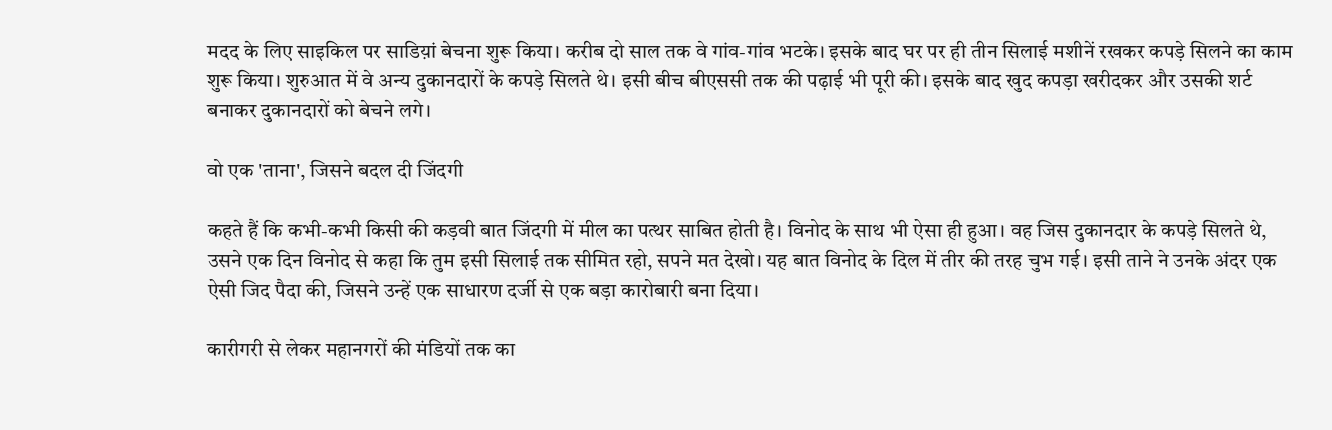मदद के लिए साइकिल पर साडिय़ां बेचना शुरू किया। करीब दो साल तक वे गांव-गांव भटके। इसके बाद घर पर ही तीन सिलाई मशीनें रखकर कपड़े सिलने का काम शुरू किया। शुरुआत में वे अन्य दुकानदारों के कपड़े सिलते थे। इसी बीच बीएससी तक की पढ़ाई भी पूरी की। इसके बाद खुद कपड़ा खरीदकर और उसकी शर्ट बनाकर दुकानदारों को बेचने लगे।

वो एक 'ताना', जिसने बदल दी जिंदगी

कहते हैं कि कभी-कभी किसी की कड़वी बात जिंदगी में मील का पत्थर साबित होती है। विनोद के साथ भी ऐसा ही हुआ। वह जिस दुकानदार के कपड़े सिलते थे, उसने एक दिन विनोद से कहा कि तुम इसी सिलाई तक सीमित रहो, सपने मत देखो। यह बात विनोद के दिल में तीर की तरह चुभ गई। इसी ताने ने उनके अंदर एक ऐसी जिद पैदा की, जिसने उन्हें एक साधारण दर्जी से एक बड़ा कारोबारी बना दिया।

कारीगरी से लेकर महानगरों की मंडियों तक का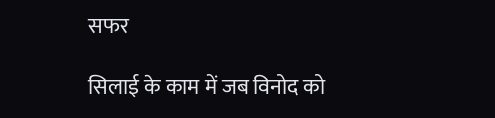सफर

सिलाई के काम में जब विनोद को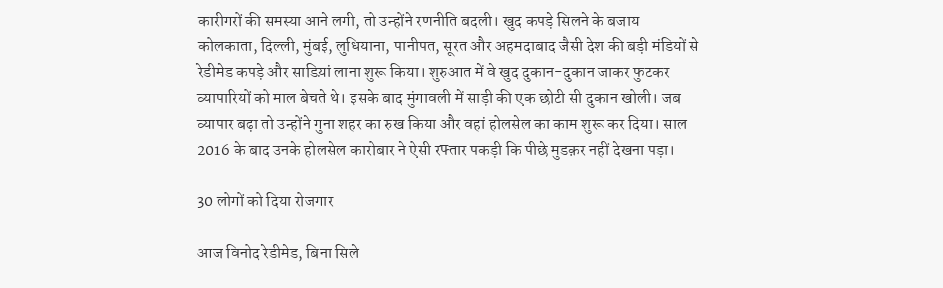कारीगरों की समस्या आने लगी, तो उन्होंने रणनीति बदली। खुद कपड़े सिलने के बजाय कोलकाता, दिल्ली, मुंबई, लुधियाना, पानीपत, सूरत और अहमदाबाद जैसी देश की बड़ी मंडियों से रेडीमेड कपड़े और साडिय़ां लाना शुरू किया। शुरुआत में वे खुद दुकान-दुकान जाकर फुटकर व्यापारियों को माल बेचते थे। इसके बाद मुंगावली में साड़ी की एक छोटी सी दुकान खोली। जब व्यापार बढ़ा तो उन्होंने गुना शहर का रुख किया और वहां होलसेल का काम शुरू कर दिया। साल 2016 के बाद उनके होलसेल कारोबार ने ऐसी रफ्तार पकड़ी कि पीछे मुडक़र नहीं देखना पड़ा।

30 लोगों को दिया रोजगार

आज विनोद रेडीमेड, बिना सिले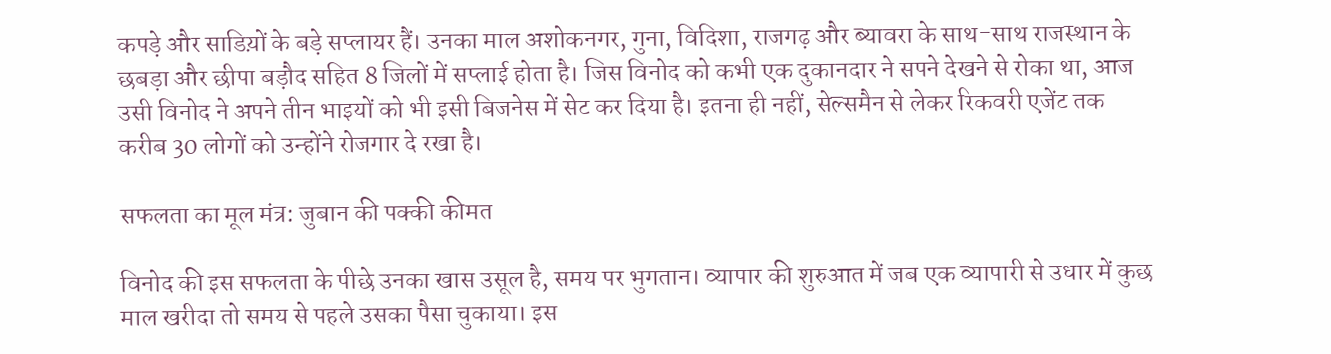कपड़े और साडिय़ों के बड़े सप्लायर हैं। उनका माल अशोकनगर, गुना, विदिशा, राजगढ़ और ब्यावरा के साथ-साथ राजस्थान के छबड़ा और छीपा बड़ौद सहित 8 जिलों में सप्लाई होता है। जिस विनोद को कभी एक दुकानदार ने सपने देखने से रोका था, आज उसी विनोद ने अपने तीन भाइयों को भी इसी बिजनेस में सेट कर दिया है। इतना ही नहीं, सेल्समैन से लेकर रिकवरी एजेंट तक करीब 30 लोगों को उन्होंने रोजगार दे रखा है।

सफलता का मूल मंत्र: जुबान की पक्की कीमत

विनोद की इस सफलता के पीछे उनका खास उसूल है, समय पर भुगतान। व्यापार की शुरुआत में जब एक व्यापारी से उधार में कुछ माल खरीदा तो समय से पहले उसका पैसा चुकाया। इस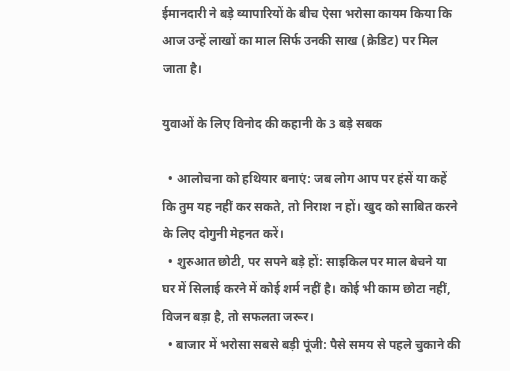ईमानदारी ने बड़े व्यापारियों के बीच ऐसा भरोसा कायम किया कि आज उन्हें लाखों का माल सिर्फ उनकी साख (क्रेडिट) पर मिल जाता है।

युवाओं के लिए विनोद की कहानी के 3 बड़े सबक

  • आलोचना को हथियार बनाएं: जब लोग आप पर हंसें या कहें कि तुम यह नहीं कर सकते, तो निराश न हों। खुद को साबित करने के लिए दोगुनी मेहनत करें।
  • शुरुआत छोटी, पर सपने बड़े हों: साइकिल पर माल बेचने या घर में सिलाई करने में कोई शर्म नहीं है। कोई भी काम छोटा नहीं, विजन बड़ा है, तो सफलता जरूर।
  • बाजार में भरोसा सबसे बड़ी पूंजी: पैसे समय से पहले चुकाने की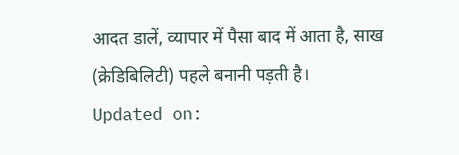आदत डालें, व्यापार में पैसा बाद में आता है, साख (क्रेडिबिलिटी) पहले बनानी पड़ती है।
Updated on: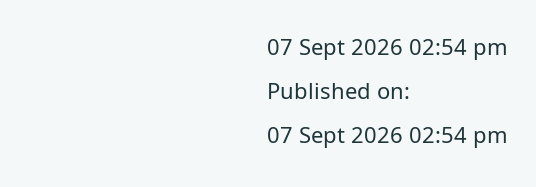07 Sept 2026 02:54 pm
Published on:
07 Sept 2026 02:54 pm